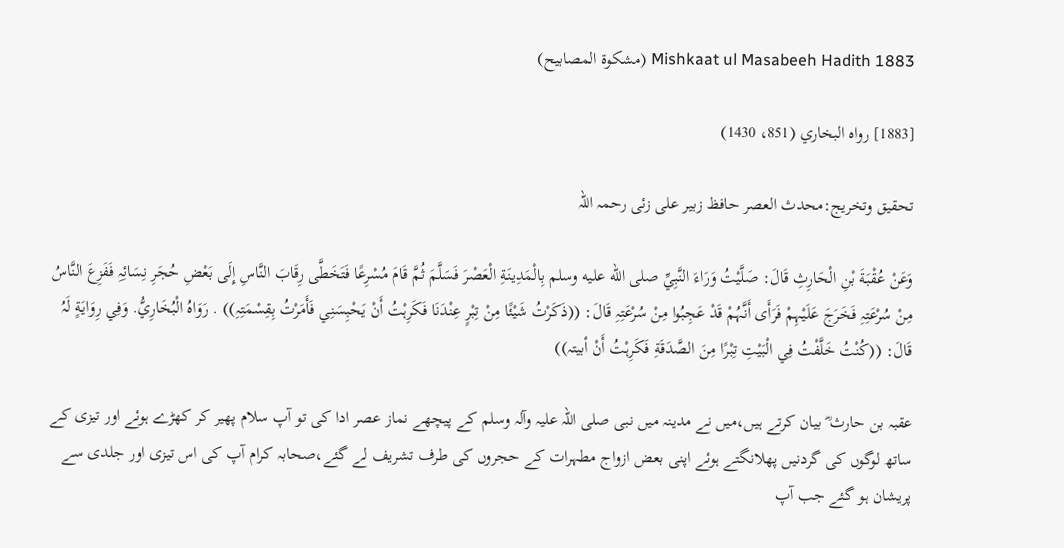Mishkaat ul Masabeeh Hadith 1883 (مشکوۃ المصابیح)

[1883] رواہ البخاري (851، 1430)

تحقیق وتخریج:محدث العصر حافظ زبیر علی زئی رحمہ اللہ

وَعَنْ عُقْبَةَ بْنِ الْحَارِثِ قَالَ: صَلَّيْتُ وَرَاءَ النَّبِيِّ صلى الله عليه وسلم بِالْمَدِينَةِ الْعَصْرَ فَسَلَّمَ ثُمَّ قَامَ مُسْرِعًا فَتَخَطَّی رِقَابَ النَّاسِ إِلَی بَعْضِ حُجَرِ نِسَائِہِ فَفَزِعَ النَّاسُ مِنْ سُرْعَتِہِ فَخَرَجَ عَلَيْہِمْ فَرَأَی أَنَّہُمْ قَدْ عَجِبُوا مِنْ سُرْعَتِہِ قَالَ: ((ذَكَرْتُ شَيْئًا مِنْ تِبْرٍ عِنْدَنَا فَكَرِہْتُ أَنْ يَحْبِسَنِي فَأَمَرْتُ بِقِسْمَتِہِ)) . رَوَاہُ الْبُخَارِيُّ. وَفِي رِوَايَةٍ لَہُ قَالَ: ((كُنْتُ خَلَّفْتُ فِي الْبَيْتِ تِبْرًا مِنَ الصَّدَقَةِ فَكَرِہْتُ أَنْ أبيتہ))

عقبہ بن حارث ؓ بیان کرتے ہیں،میں نے مدینہ میں نبی صلی ‌اللہ ‌علیہ ‌وآلہ ‌وسلم کے پیچھے نماز عصر ادا کی تو آپ سلام پھیر کر کھڑے ہوئے اور تیزی کے ساتھ لوگوں کی گردنیں پھلانگتے ہوئے اپنی بعض ازواج مطہرات کے حجروں کی طرف تشریف لے گئے،صحابہ کرام آپ کی اس تیزی اور جلدی سے پریشان ہو گئے جب آپ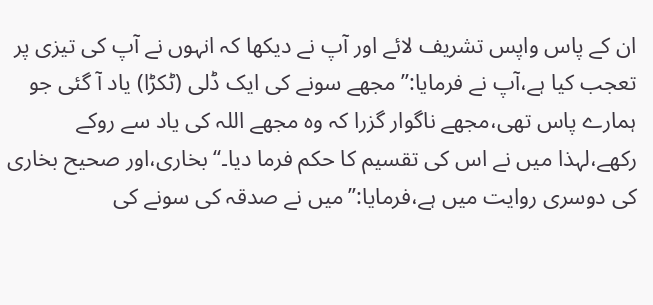ان کے پاس واپس تشریف لائے اور آپ نے دیکھا کہ انہوں نے آپ کی تیزی پر تعجب کیا ہے،آپ نے فرمایا:’’مجھے سونے کی ایک ڈلی (ٹکڑا) یاد آ گئی جو ہمارے پاس تھی،مجھے ناگوار گزرا کہ وہ مجھے اللہ کی یاد سے روکے رکھے،لہذا میں نے اس کی تقسیم کا حکم فرما دیا۔‘‘ بخاری،اور صحیح بخاری کی دوسری روایت میں ہے،فرمایا:’’میں نے صدقہ کی سونے کی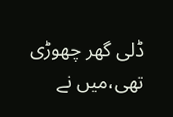ڈلی گھر چھوڑی تھی،میں نے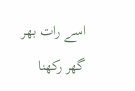اسے رات بھر گھر رکھنا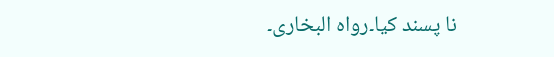نا پسند کیا۔رواہ البخاری۔